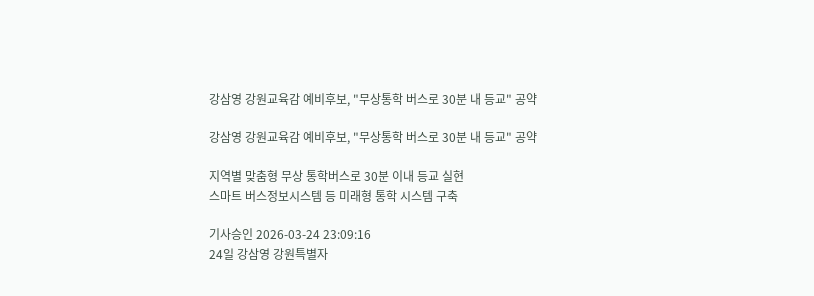강삼영 강원교육감 예비후보, "무상통학 버스로 30분 내 등교" 공약

강삼영 강원교육감 예비후보, "무상통학 버스로 30분 내 등교" 공약

지역별 맞춤형 무상 통학버스로 30분 이내 등교 실현
스마트 버스정보시스템 등 미래형 통학 시스템 구축

기사승인 2026-03-24 23:09:16
24일 강삼영 강원특별자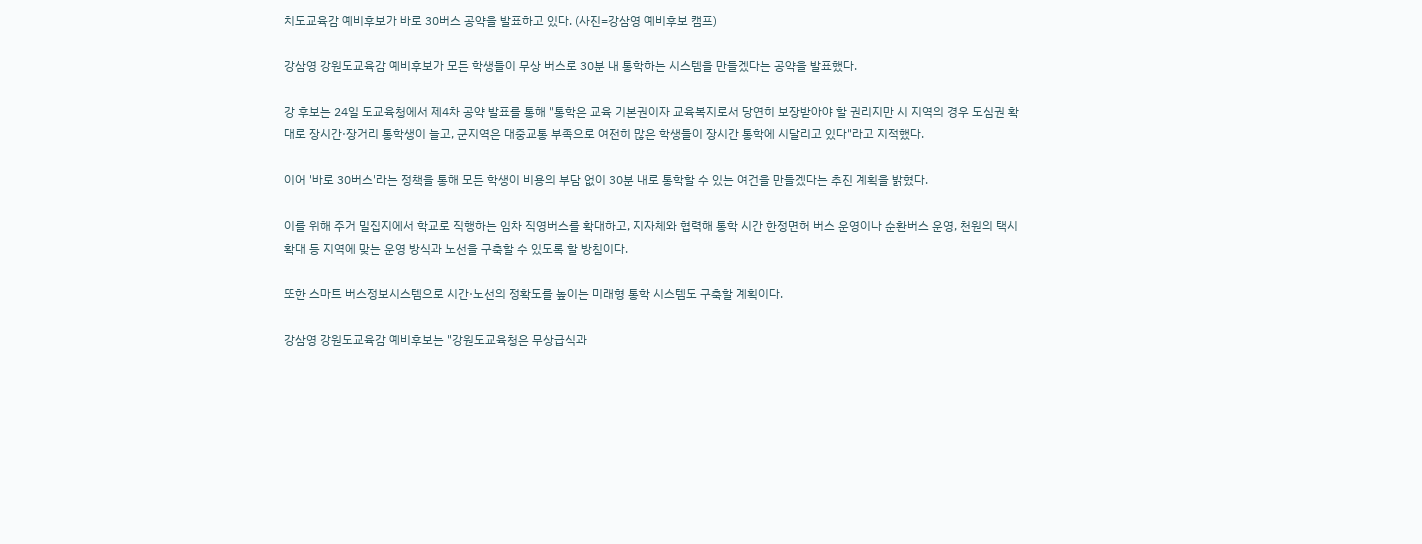치도교육감 예비후보가 바로 30버스 공약을 발표하고 있다. (사진=강삼영 예비후보 캠프)

강삼영 강원도교육감 예비후보가 모든 학생들이 무상 버스로 30분 내 통학하는 시스템을 만들겠다는 공약을 발표했다.

강 후보는 24일 도교육청에서 제4차 공약 발표를 통해 "통학은 교육 기본권이자 교육복지로서 당연히 보장받아야 할 권리지만 시 지역의 경우 도심권 확대로 장시간·장거리 통학생이 늘고, 군지역은 대중교통 부족으로 여전히 많은 학생들이 장시간 통학에 시달리고 있다"라고 지적했다.

이어 '바로 30버스'라는 정책을 통해 모든 학생이 비용의 부담 없이 30분 내로 통학할 수 있는 여건을 만들겠다는 추진 계획을 밝혔다.

이를 위해 주거 밀집지에서 학교로 직행하는 임차 직영버스를 확대하고, 지자체와 협력해 통학 시간 한정면허 버스 운영이나 순환버스 운영, 천원의 택시 확대 등 지역에 맞는 운영 방식과 노선을 구축할 수 있도록 할 방침이다.

또한 스마트 버스정보시스템으로 시간·노선의 정확도를 높이는 미래형 통학 시스템도 구축할 계획이다.

강삼영 강원도교육감 예비후보는 "강원도교육청은 무상급식과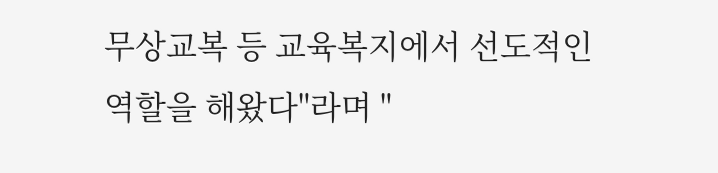무상교복 등 교육복지에서 선도적인 역할을 해왔다"라며 "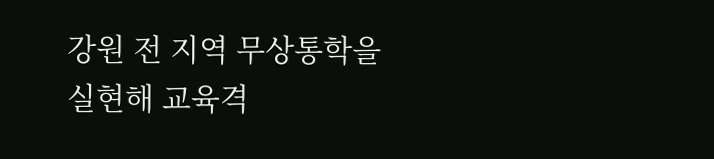강원 전 지역 무상통학을 실현해 교육격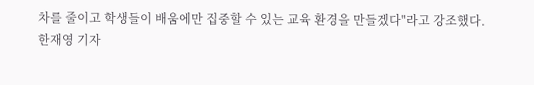차를 줄이고 학생들이 배움에만 집중할 수 있는 교육 환경을 만들겠다"라고 강조했다.
한재영 기자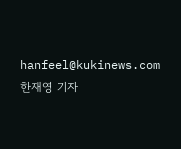hanfeel@kukinews.com
한재영 기자